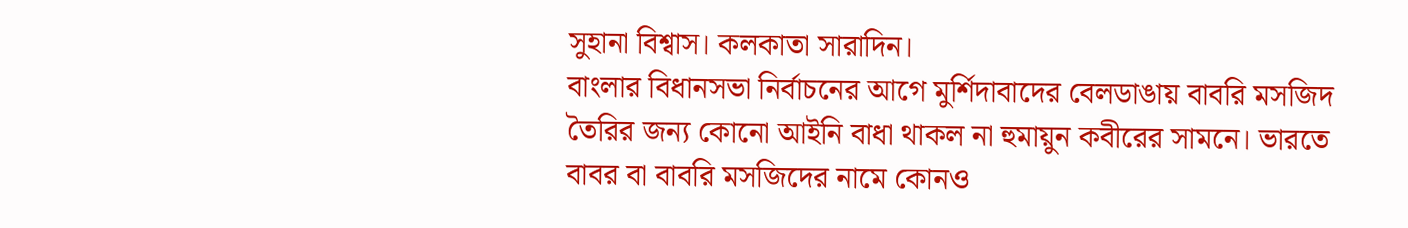সুহানা বিশ্বাস। কলকাতা সারাদিন।
বাংলার বিধানসভা নির্বাচনের আগে মুর্শিদাবাদের বেলডাঙায় বাবরি মসজিদ তৈরির জন্য কোনো আইনি বাধা থাকল না হুমায়ুন কবীরের সামনে। ভারতে বাবর বা বাবরি মসজিদের নামে কোনও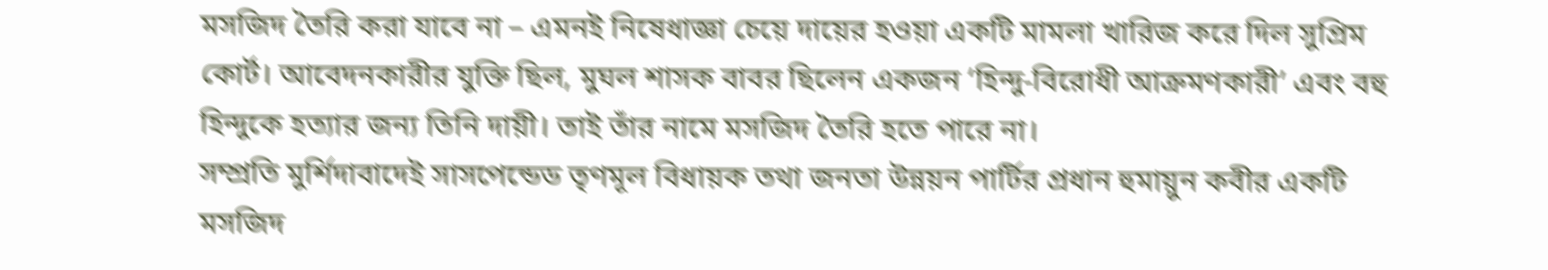মসজিদ তৈরি করা যাবে না – এমনই নিষেধাজ্ঞা চেয়ে দায়ের হওয়া একটি মামলা খারিজ করে দিল সুপ্রিম কোর্ট। আবেদনকারীর যুক্তি ছিল, মুঘল শাসক বাবর ছিলেন একজন ‘হিন্দু-বিরোধী আক্রমণকারী’ এবং বহু হিন্দুকে হত্যার জন্য তিনি দায়ী। তাই তাঁর নামে মসজিদ তৈরি হতে পারে না।
সম্প্রতি মুর্শিদাবাদেই সাসপেন্ডেড তৃণমূল বিধায়ক তথা জনতা উন্নয়ন পার্টির প্রধান হুমায়ুন কবীর একটি মসজিদ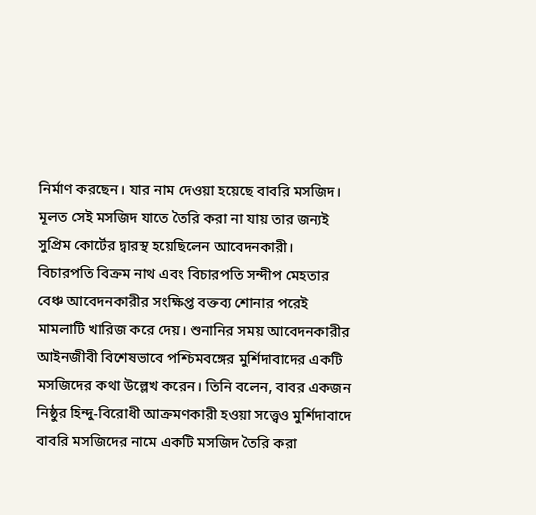নির্মাণ করছেন। যার নাম দেওয়া হয়েছে বাবরি মসজিদ। মূলত সেই মসজিদ যাতে তৈরি করা না যায় তার জন্যই সুপ্রিম কোর্টের দ্বারস্থ হয়েছিলেন আবেদনকারী।
বিচারপতি বিক্রম নাথ এবং বিচারপতি সন্দীপ মেহতার বেঞ্চ আবেদনকারীর সংক্ষিপ্ত বক্তব্য শোনার পরেই মামলাটি খারিজ করে দেয়। শুনানির সময় আবেদনকারীর আইনজীবী বিশেষভাবে পশ্চিমবঙ্গের মুর্শিদাবাদের একটি মসজিদের কথা উল্লেখ করেন। তিনি বলেন, বাবর একজন নিষ্ঠুর হিন্দু-বিরোধী আক্রমণকারী হওয়া সত্ত্বেও মুর্শিদাবাদে বাবরি মসজিদের নামে একটি মসজিদ তৈরি করা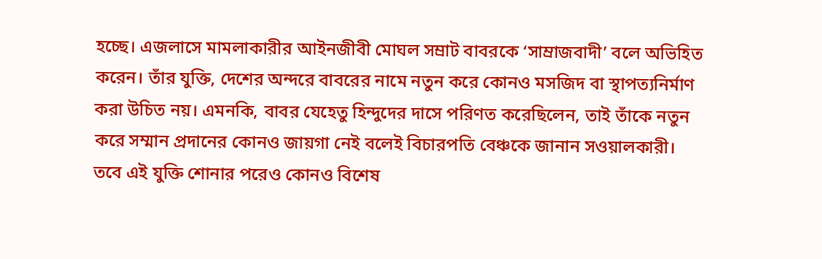হচ্ছে। এজলাসে মামলাকারীর আইনজীবী মোঘল সম্রাট বাবরকে ‘সাম্রাজবাদী’ বলে অভিহিত করেন। তাঁর যুক্তি, দেশের অন্দরে বাবরের নামে নতুন করে কোনও মসজিদ বা স্থাপত্যনির্মাণ করা উচিত নয়। এমনকি, বাবর যেহেতু হিন্দুদের দাসে পরিণত করেছিলেন, তাই তাঁকে নতুন করে সম্মান প্রদানের কোনও জায়গা নেই বলেই বিচারপতি বেঞ্চকে জানান সওয়ালকারী। তবে এই যুক্তি শোনার পরেও কোনও বিশেষ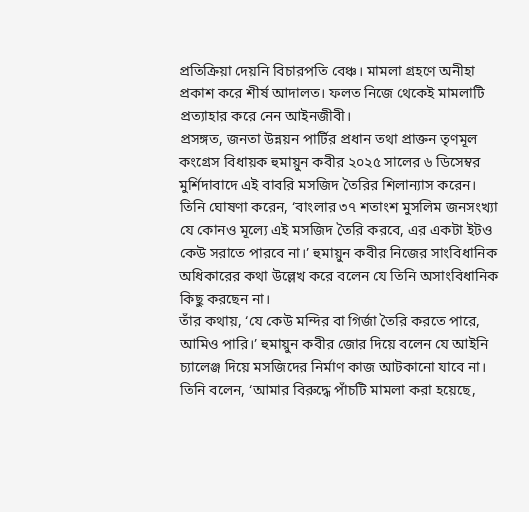প্রতিক্রিয়া দেয়নি বিচারপতি বেঞ্চ। মামলা গ্রহণে অনীহা প্রকাশ করে শীর্ষ আদালত। ফলত নিজে থেকেই মামলাটি প্রত্যাহার করে নেন আইনজীবী।
প্রসঙ্গত, জনতা উন্নয়ন পার্টির প্রধান তথা প্রাক্তন তৃণমূল কংগ্রেস বিধায়ক হুমায়ুন কবীর ২০২৫ সালের ৬ ডিসেম্বর মুর্শিদাবাদে এই বাবরি মসজিদ তৈরির শিলান্যাস করেন। তিনি ঘোষণা করেন, ‘বাংলার ৩৭ শতাংশ মুসলিম জনসংখ্যা যে কোনও মূল্যে এই মসজিদ তৈরি করবে, এর একটা ইটও কেউ সরাতে পারবে না।’ হুমায়ুন কবীর নিজের সাংবিধানিক অধিকারের কথা উল্লেখ করে বলেন যে তিনি অসাংবিধানিক কিছু করছেন না।
তাঁর কথায়, ‘যে কেউ মন্দির বা গির্জা তৈরি করতে পারে, আমিও পারি।’ হুমায়ুন কবীর জোর দিয়ে বলেন যে আইনি চ্যালেঞ্জ দিয়ে মসজিদের নির্মাণ কাজ আটকানো যাবে না। তিনি বলেন, ‘আমার বিরুদ্ধে পাঁচটি মামলা করা হয়েছে,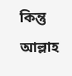কিন্তু আল্লাহ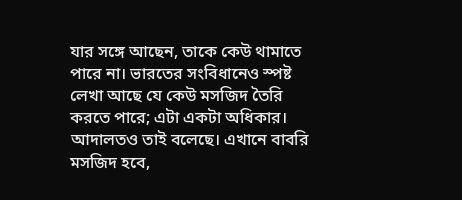যার সঙ্গে আছেন, তাকে কেউ থামাতে পারে না। ভারতের সংবিধানেও স্পষ্ট লেখা আছে যে কেউ মসজিদ তৈরি করতে পারে; এটা একটা অধিকার। আদালতও তাই বলেছে। এখানে বাবরি মসজিদ হবে,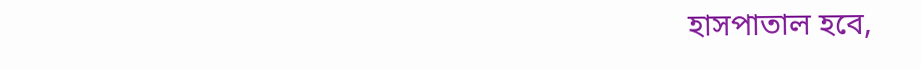হাসপাতাল হবে,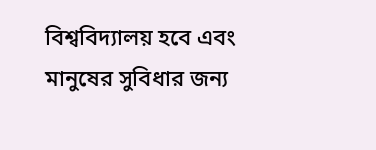বিশ্ববিদ্যালয় হবে এবং মানুষের সুবিধার জন্য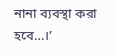নানা ব্যবস্থা করা হবে…।’